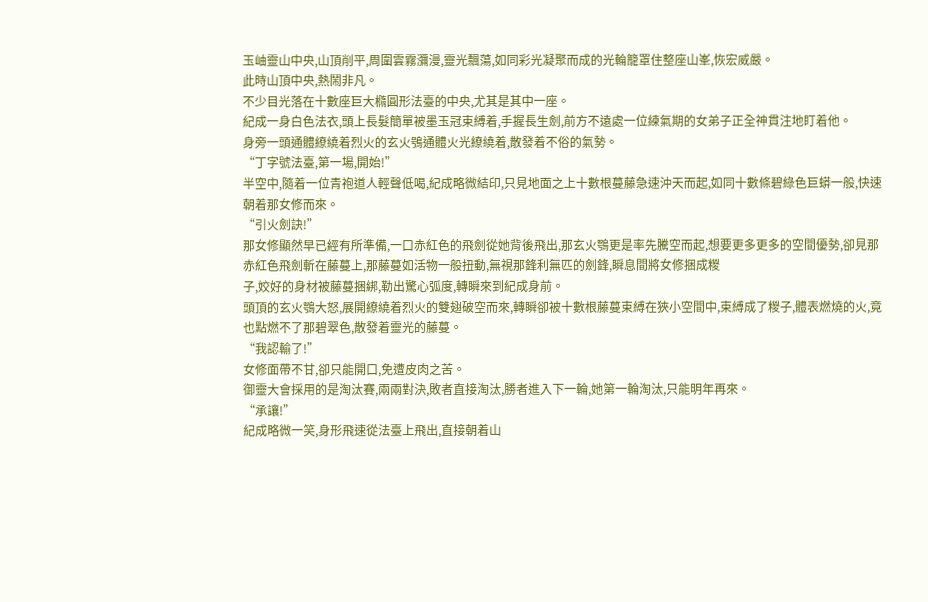玉岫靈山中央,山頂削平,周圍雲霧瀰漫,靈光飄蕩,如同彩光凝聚而成的光輪籠罩住整座山峯,恢宏威嚴。
此時山頂中央,熱鬧非凡。
不少目光落在十數座巨大橢圓形法臺的中央,尤其是其中一座。
紀成一身白色法衣,頭上長髮簡單被墨玉冠束縛着,手握長生劍,前方不遠處一位練氣期的女弟子正全神貫注地盯着他。
身旁一頭通體繚繞着烈火的玄火鴞通體火光繚繞着,散發着不俗的氣勢。
“丁字號法臺,第一場,開始!”
半空中,隨着一位青袍道人輕聲低喝,紀成略微結印,只見地面之上十數根蔓藤急速沖天而起,如同十數條碧綠色巨蟒一般,快速朝着那女修而來。
“引火劍訣!”
那女修顯然早已經有所準備,一口赤紅色的飛劍從她背後飛出,那玄火鶚更是率先騰空而起,想要更多更多的空間優勢,卻見那赤紅色飛劍斬在藤蔓上,那藤蔓如活物一般扭動,無視那鋒利無匹的劍鋒,瞬息間將女修捆成糉
子,姣好的身材被藤蔓捆綁,勒出驚心弧度,轉瞬來到紀成身前。
頭頂的玄火鶚大怒,展開繚繞着烈火的雙翅破空而來,轉瞬卻被十數根藤蔓束縛在狹小空間中,束縛成了糉子,體表燃燒的火,竟也點燃不了那碧翠色,散發着靈光的藤蔓。
“我認輸了!”
女修面帶不甘,卻只能開口,免遭皮肉之苦。
御靈大會採用的是淘汰賽,兩兩對決,敗者直接淘汰,勝者進入下一輪,她第一輪淘汰,只能明年再來。
“承讓!”
紀成略微一笑,身形飛速從法臺上飛出,直接朝着山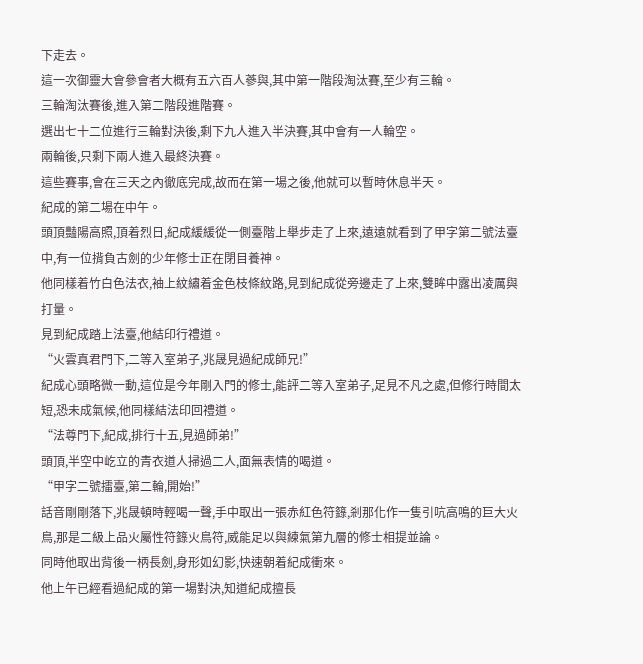下走去。
這一次御靈大會參會者大概有五六百人蔘與,其中第一階段淘汰賽,至少有三輪。
三輪淘汰賽後,進入第二階段進階賽。
選出七十二位進行三輪對決後,剩下九人進入半決賽,其中會有一人輪空。
兩輪後,只剩下兩人進入最終決賽。
這些賽事,會在三天之內徹底完成,故而在第一場之後,他就可以暫時休息半天。
紀成的第二場在中午。
頭頂豔陽高照,頂着烈日,紀成緩緩從一側臺階上舉步走了上來,遠遠就看到了甲字第二號法臺中,有一位揹負古劍的少年修士正在閉目養神。
他同樣着竹白色法衣,袖上紋繡着金色枝條紋路,見到紀成從旁邊走了上來,雙眸中露出凌厲與打量。
見到紀成踏上法臺,他結印行禮道。
“火雲真君門下,二等入室弟子,兆晟見過紀成師兄!”
紀成心頭略微一動,這位是今年剛入門的修士,能評二等入室弟子,足見不凡之處,但修行時間太短,恐未成氣候,他同樣結法印回禮道。
“法尊門下,紀成,排行十五,見過師弟!”
頭頂,半空中屹立的青衣道人掃過二人,面無表情的喝道。
“甲字二號擂臺,第二輪,開始!”
話音剛剛落下,兆晟頓時輕喝一聲,手中取出一張赤紅色符籙,剎那化作一隻引吭高鳴的巨大火鳥,那是二級上品火屬性符籙火鳥符,威能足以與練氣第九層的修士相提並論。
同時他取出背後一柄長劍,身形如幻影,快速朝着紀成衝來。
他上午已經看過紀成的第一場對決,知道紀成擅長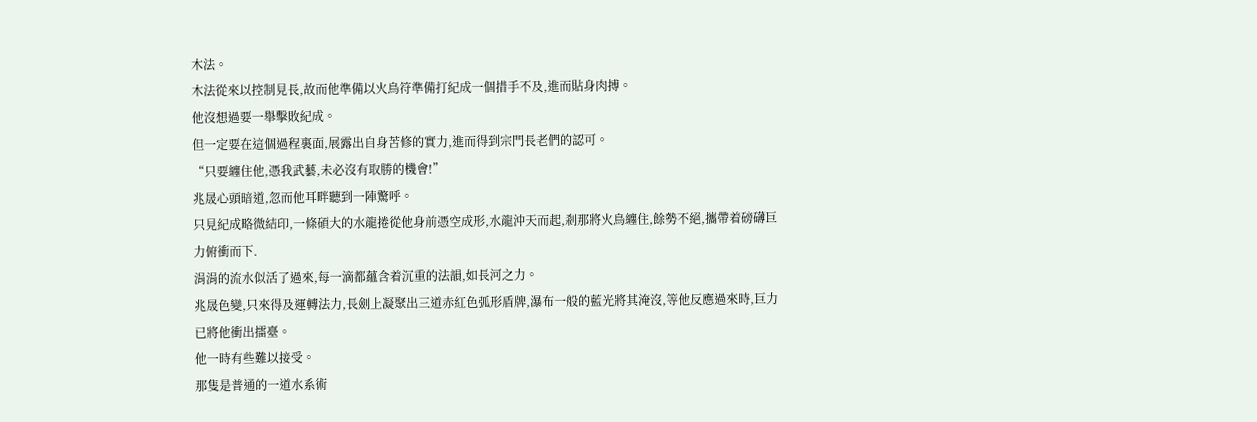木法。
木法從來以控制見長,故而他準備以火鳥符準備打紀成一個措手不及,進而貼身肉搏。
他沒想過要一舉擊敗紀成。
但一定要在這個過程裏面,展露出自身苦修的實力,進而得到宗門長老們的認可。
“只要纏住他,憑我武藝,未必沒有取勝的機會!”
兆晟心頭暗道,忽而他耳畔聽到一陣驚呼。
只見紀成略微結印,一條碩大的水龍捲從他身前憑空成形,水龍沖天而起,剎那將火鳥纏住,餘勢不絕,攜帶着磅礴巨力俯衝而下.
涓涓的流水似活了過來,每一滴都蘊含着沉重的法韻,如長河之力。
兆晟色變,只來得及運轉法力,長劍上凝聚出三道赤紅色弧形盾牌,瀑布一般的藍光將其淹沒,等他反應過來時,巨力已將他衝出擂臺。
他一時有些難以接受。
那隻是普通的一道水系術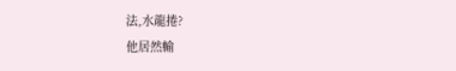法,水龍捲?
他居然輸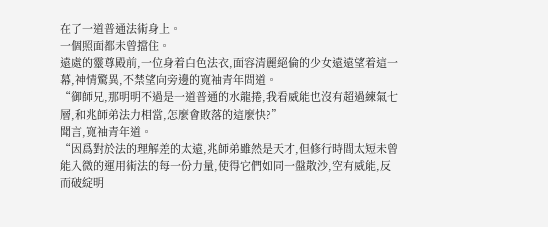在了一道普通法術身上。
一個照面都未曾擋住。
遠處的靈尊殿前,一位身着白色法衣,面容清麗絕倫的少女遠遠望着這一幕,神情驚異,不禁望向旁邊的寬袖青年問道。
“御師兄,那明明不過是一道普通的水龍捲,我看威能也沒有超過練氣七層,和兆師弟法力相當,怎麼會敗落的這麼快?”
聞言,寬袖青年道。
“因爲對於法的理解差的太遠,兆師弟雖然是天才,但修行時間太短未曾能入微的運用術法的每一份力量,使得它們如同一盤散沙,空有威能,反而破綻明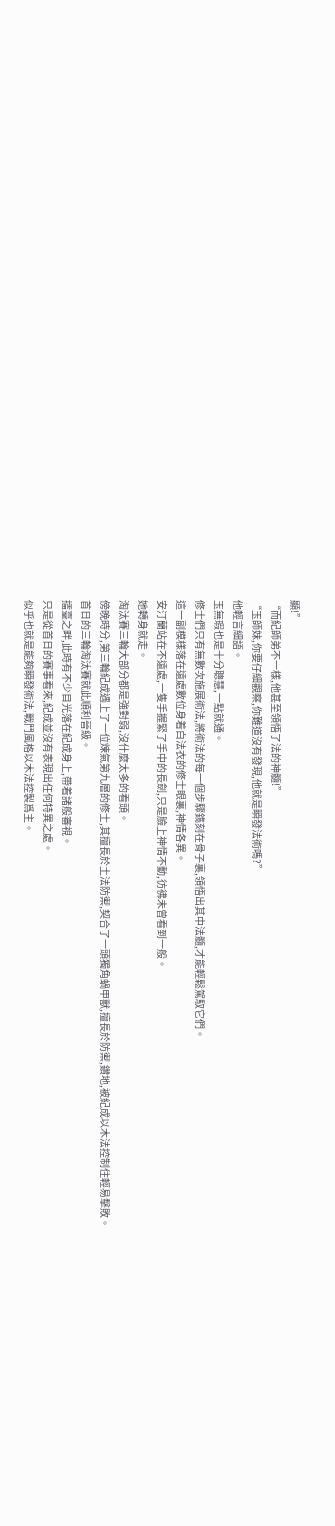顯!”
“而紀師弟不一樣,他甚至領悟了法的神髓!”
“玉師妹,你要仔細觀察,你難道沒有發現,他就是瞬發法術嗎?”
他輕言細語。
玉無瑕也是十分聰慧,一點就通。
修士們只有無數次施展術法,將術法的每一個步驟鐫刻在骨子裏,領悟出其中法髓,才能輕鬆駕馭它們。
這一副模樣落在遠處數位身着白法衣的修士眼裏,神情各異。
安汀蘭站在不遠處,一隻手握緊了手中的長劍,只是臉上神情不動,彷彿未曾看到一般。
她轉身就走。
淘汰賽三輪大部分都是強對弱,沒什麼太多的看頭。
傍晚時分,第三輪紀成遇上了一位煉氣第九層的修士,其擅長於土法防禦,契合了一頭獨角蝸甲獸,擅長於防禦,鑽地,被紀成以木法控制住輕易擊敗。
首日的三輪淘汰賽就此順利晉級。
擂臺之畔,此時有不少目光落在紀成身上,帶着諸般審視。
只是從首日的賽事看來,紀成並沒有表現出任何特異之處。
似乎也就是能夠瞬發術法,戰鬥風格以木法控製爲主。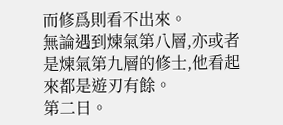而修爲則看不出來。
無論遇到煉氣第八層,亦或者是煉氣第九層的修士,他看起來都是遊刃有餘。
第二日。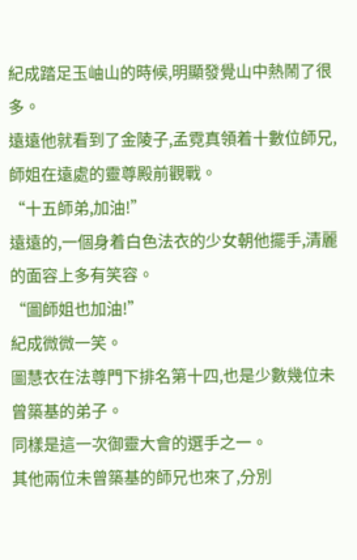紀成踏足玉岫山的時候,明顯發覺山中熱鬧了很多。
遠遠他就看到了金陵子,孟霓真領着十數位師兄,師姐在遠處的靈尊殿前觀戰。
“十五師弟,加油!”
遠遠的,一個身着白色法衣的少女朝他擺手,清麗的面容上多有笑容。
“圖師姐也加油!”
紀成微微一笑。
圖慧衣在法尊門下排名第十四,也是少數幾位未曾築基的弟子。
同樣是這一次御靈大會的選手之一。
其他兩位未曾築基的師兄也來了,分別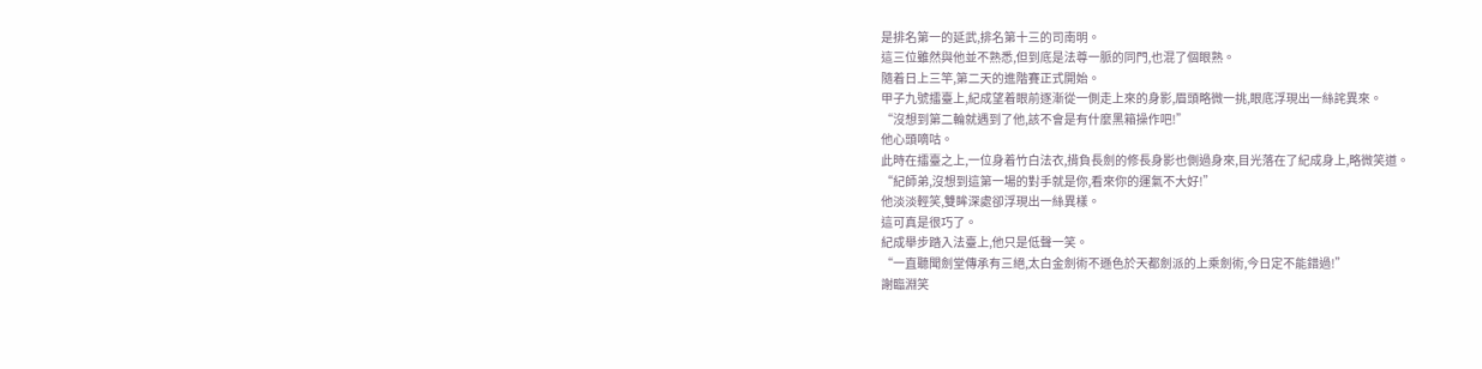是排名第一的延武,排名第十三的司南明。
這三位雖然與他並不熟悉,但到底是法尊一脈的同門,也混了個眼熟。
隨着日上三竿,第二天的進階賽正式開始。
甲子九號擂臺上,紀成望着眼前逐漸從一側走上來的身影,眉頭略微一挑,眼底浮現出一絲詫異來。
“沒想到第二輪就遇到了他,該不會是有什麼黑箱操作吧!”
他心頭嘀咕。
此時在擂臺之上,一位身着竹白法衣,揹負長劍的修長身影也側過身來,目光落在了紀成身上,略微笑道。
“紀師弟,沒想到這第一場的對手就是你,看來你的運氣不大好!”
他淡淡輕笑,雙眸深處卻浮現出一絲異樣。
這可真是很巧了。
紀成舉步踏入法臺上,他只是低聲一笑。
“一直聽聞劍堂傳承有三絕,太白金劍術不遜色於天都劍派的上乘劍術,今日定不能錯過!”
謝臨淵笑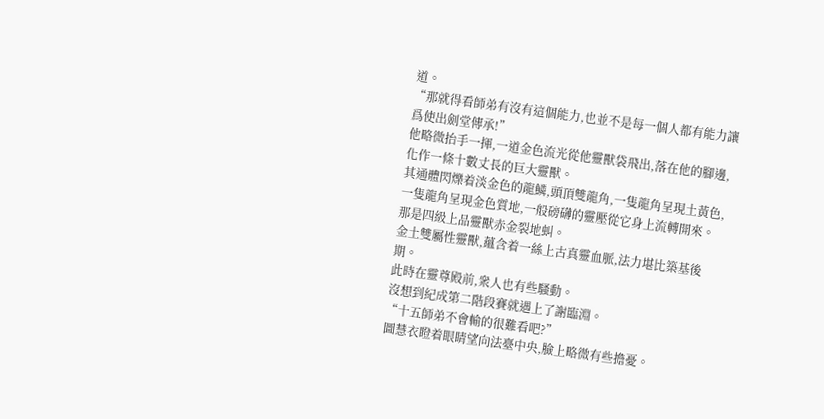道。
“那就得看師弟有沒有這個能力,也並不是每一個人都有能力讓爲使出劍堂傳承!”
他略微抬手一揮,一道金色流光從他靈獸袋飛出,落在他的腳邊,化作一條十數丈長的巨大靈獸。
其通體閃爍着淡金色的龍鱗,頭頂雙龍角,一隻龍角呈現土黃色,一隻龍角呈現金色質地,一般磅礴的靈壓從它身上流轉開來。
那是四級上品靈獸赤金裂地虯。
金土雙屬性靈獸,蘊含着一絲上古真靈血脈,法力堪比築基後期。
此時在靈尊殿前,衆人也有些騷動。
沒想到紀成第二階段賽就遇上了謝臨淵。
“十五師弟不會輸的很難看吧?”
圖慧衣瞪着眼睛望向法臺中央,臉上略微有些擔憂。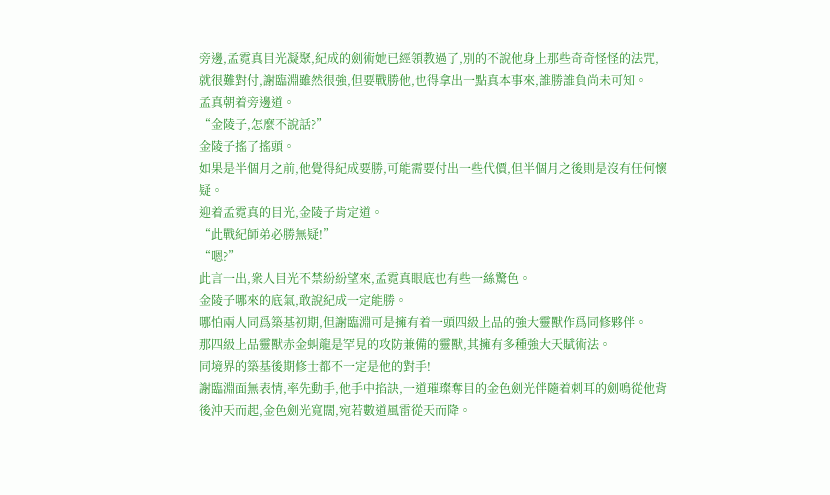旁邊,孟霓真目光凝聚,紀成的劍術她已經領教過了,別的不說他身上那些奇奇怪怪的法咒,就很難對付,謝臨淵雖然很強,但要戰勝他,也得拿出一點真本事來,誰勝誰負尚未可知。
孟真朝着旁邊道。
“金陵子,怎麼不說話?”
金陵子搖了搖頭。
如果是半個月之前,他覺得紀成要勝,可能需要付出一些代價,但半個月之後則是沒有任何懷疑。
迎着孟霓真的目光,金陵子肯定道。
“此戰紀師弟必勝無疑!”
“嗯?”
此言一出,衆人目光不禁紛紛望來,孟霓真眼底也有些一絲驚色。
金陵子哪來的底氣,敢說紀成一定能勝。
哪怕兩人同爲築基初期,但謝臨淵可是擁有着一頭四級上品的強大靈獸作爲同修夥伴。
那四級上品靈獸赤金虯龍是罕見的攻防兼備的靈獸,其擁有多種強大天賦術法。
同境界的築基後期修士都不一定是他的對手!
謝臨淵面無表情,率先動手,他手中掐訣,一道璀璨奪目的金色劍光伴隨着刺耳的劍鳴從他背後沖天而起,金色劍光寬闊,宛若數道風雷從天而降。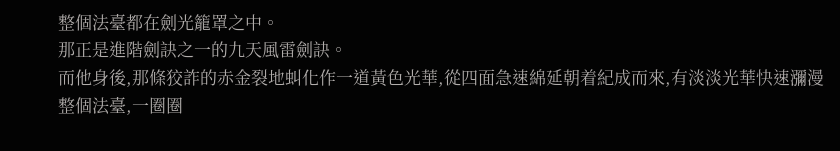整個法臺都在劍光籠罩之中。
那正是進階劍訣之一的九天風雷劍訣。
而他身後,那條狡詐的赤金裂地虯化作一道黃色光華,從四面急速綿延朝着紀成而來,有淡淡光華快速瀰漫整個法臺,一圈圈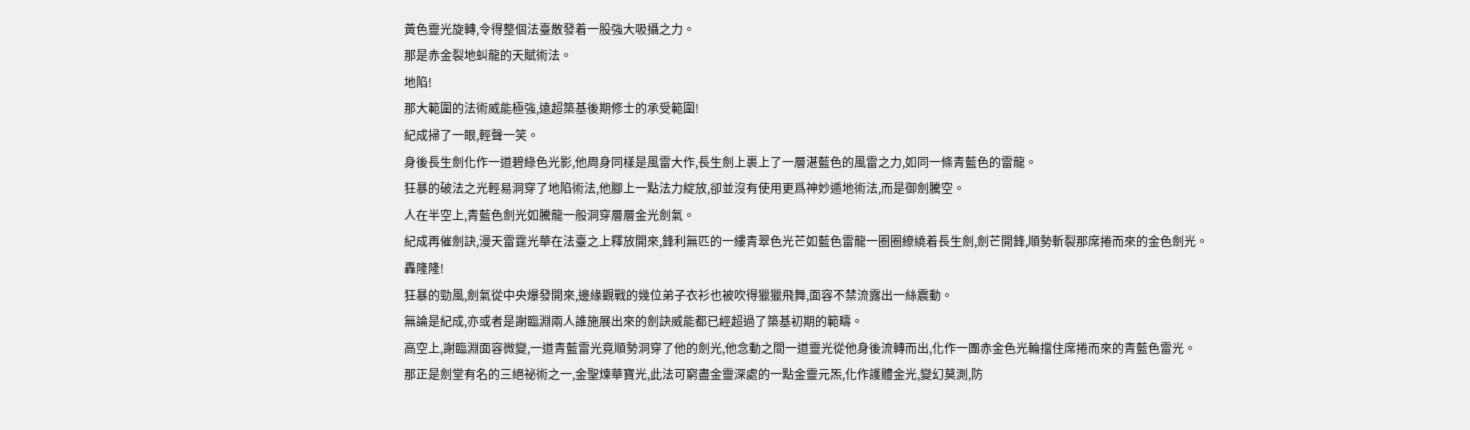黃色靈光旋轉,令得整個法臺散發着一股強大吸攝之力。
那是赤金裂地虯龍的天賦術法。
地陷!
那大範圍的法術威能極強,遠超築基後期修士的承受範圍!
紀成掃了一眼,輕聲一笑。
身後長生劍化作一道碧綠色光影,他周身同樣是風雷大作,長生劍上裹上了一層湛藍色的風雷之力,如同一條青藍色的雷龍。
狂暴的破法之光輕易洞穿了地陷術法,他腳上一點法力綻放,卻並沒有使用更爲神妙遁地術法,而是御劍騰空。
人在半空上,青藍色劍光如騰龍一般洞穿層層金光劍氣。
紀成再催劍訣,漫天雷霆光華在法臺之上釋放開來,鋒利無匹的一縷青翠色光芒如藍色雷龍一圈圈繚繞着長生劍,劍芒開鋒,順勢斬裂那席捲而來的金色劍光。
轟隆隆!
狂暴的勁風,劍氣從中央爆發開來,邊緣觀戰的幾位弟子衣衫也被吹得獵獵飛舞,面容不禁流露出一絲震動。
無論是紀成,亦或者是謝臨淵兩人誰施展出來的劍訣威能都已經超過了築基初期的範疇。
高空上,謝臨淵面容微變,一道青藍雷光竟順勢洞穿了他的劍光,他念動之間一道靈光從他身後流轉而出,化作一團赤金色光輪擋住席捲而來的青藍色雷光。
那正是劍堂有名的三絕祕術之一,金聖煉華寶光,此法可窮盡金靈深處的一點金靈元炁,化作護體金光,變幻莫測,防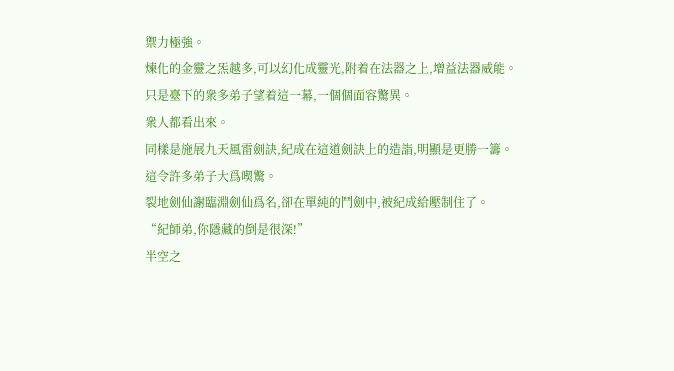禦力極強。
煉化的金靈之炁越多,可以幻化成靈光,附着在法器之上,增益法器威能。
只是臺下的衆多弟子望着這一幕,一個個面容驚異。
衆人都看出來。
同樣是施展九天風雷劍訣,紀成在這道劍訣上的造詣,明顯是更勝一籌。
這令許多弟子大爲喫驚。
裂地劍仙謝臨淵劍仙爲名,卻在單純的鬥劍中,被紀成給壓制住了。
“紀師弟,你隱藏的倒是很深!”
半空之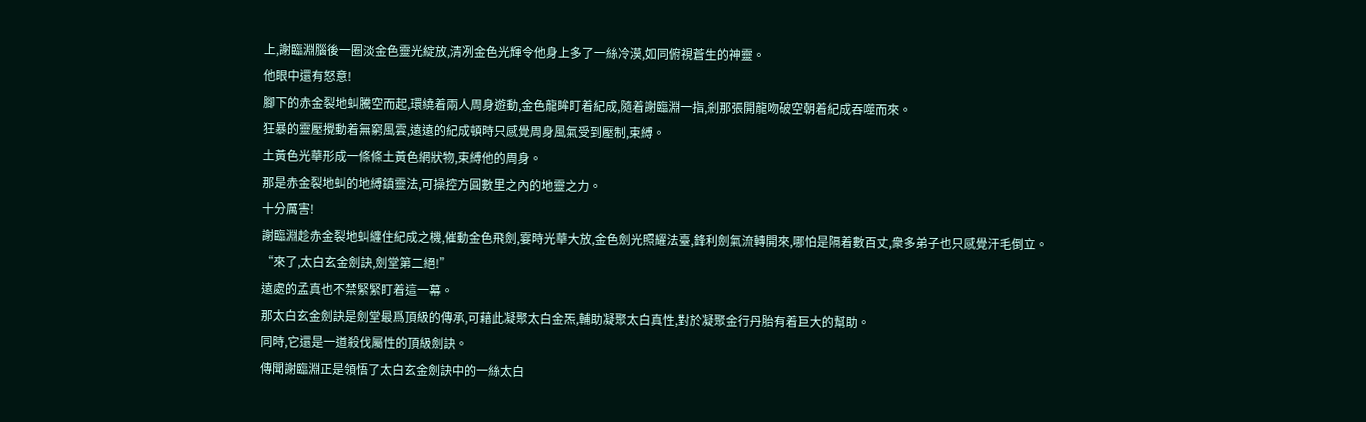上,謝臨淵腦後一圈淡金色靈光綻放,清冽金色光輝令他身上多了一絲冷漠,如同俯視蒼生的神靈。
他眼中還有怒意!
腳下的赤金裂地虯騰空而起,環繞着兩人周身遊動,金色龍眸盯着紀成,隨着謝臨淵一指,剎那張開龍吻破空朝着紀成吞噬而來。
狂暴的靈壓攪動着無窮風雲,遠遠的紀成頓時只感覺周身風氣受到壓制,束縛。
土黃色光華形成一條條土黃色網狀物,束縛他的周身。
那是赤金裂地虯的地縛鎮靈法,可操控方圓數里之內的地靈之力。
十分厲害!
謝臨淵趁赤金裂地虯纏住紀成之機,催動金色飛劍,霎時光華大放,金色劍光照耀法臺,鋒利劍氣流轉開來,哪怕是隔着數百丈,衆多弟子也只感覺汗毛倒立。
“來了,太白玄金劍訣,劍堂第二絕!”
遠處的孟真也不禁緊緊盯着這一幕。
那太白玄金劍訣是劍堂最爲頂級的傳承,可藉此凝聚太白金炁,輔助凝聚太白真性,對於凝聚金行丹胎有着巨大的幫助。
同時,它還是一道殺伐屬性的頂級劍訣。
傳聞謝臨淵正是領悟了太白玄金劍訣中的一絲太白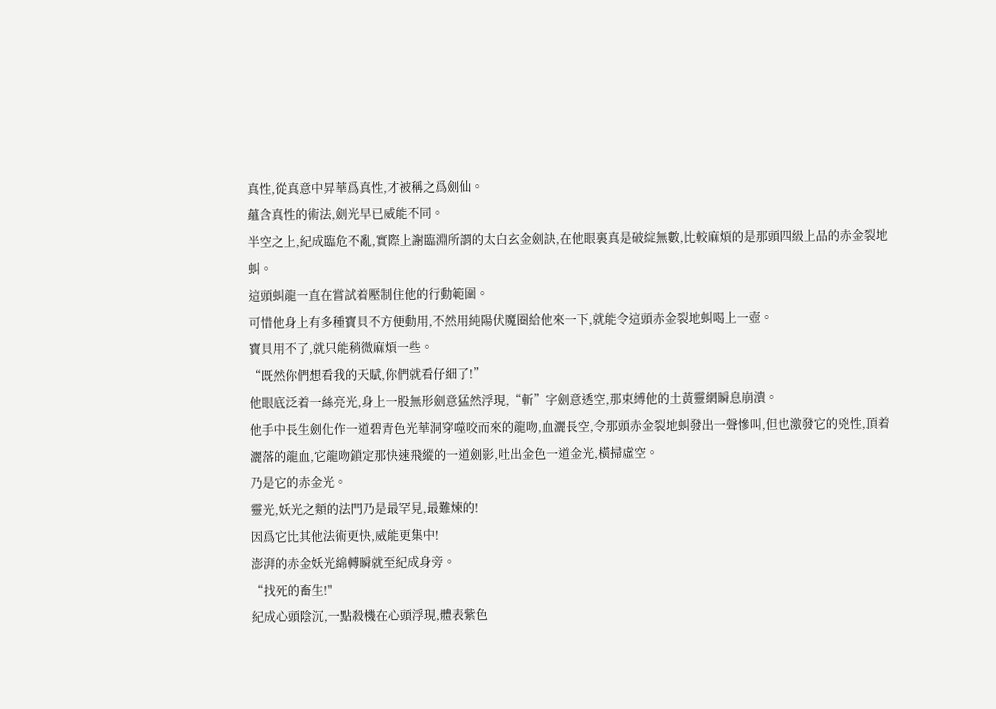真性,從真意中昇華爲真性,才被稱之爲劍仙。
蘊含真性的術法,劍光早已威能不同。
半空之上,紀成臨危不亂,實際上謝臨淵所謂的太白玄金劍訣,在他眼裏真是破綻無數,比較麻煩的是那頭四級上品的赤金裂地虯。
這頭虯龍一直在嘗試着壓制住他的行動範圍。
可惜他身上有多種寶貝不方便動用,不然用純陽伏魔圈給他來一下,就能令這頭赤金裂地虯喝上一壺。
寶貝用不了,就只能稍微麻煩一些。
“既然你們想看我的天賦,你們就看仔細了!”
他眼底泛着一絲亮光,身上一股無形劍意猛然浮現,“斬”字劍意透空,那束縛他的土黃靈網瞬息崩潰。
他手中長生劍化作一道碧青色光華洞穿噬咬而來的龍吻,血灑長空,令那頭赤金裂地虯發出一聲慘叫,但也激發它的兇性,頂着灑落的龍血,它龍吻鎖定那快速飛縱的一道劍影,吐出金色一道金光,橫掃虛空。
乃是它的赤金光。
靈光,妖光之類的法門乃是最罕見,最難煉的!
因爲它比其他法術更快,威能更集中!
澎湃的赤金妖光綿轉瞬就至紀成身旁。
“找死的畜生!"
紀成心頭陰沉,一點殺機在心頭浮現,體表紫色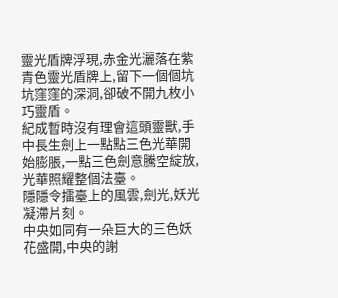靈光盾牌浮現,赤金光灑落在紫青色靈光盾牌上,留下一個個坑坑窪窪的深洞,卻破不開九枚小巧靈盾。
紀成暫時沒有理會這頭靈獸,手中長生劍上一點點三色光華開始膨脹,一點三色劍意騰空綻放,光華照耀整個法臺。
隱隱令擂臺上的風雲,劍光,妖光凝滯片刻。
中央如同有一朵巨大的三色妖花盛開,中央的謝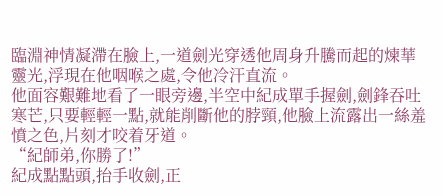臨淵神情凝滯在臉上,一道劍光穿透他周身升騰而起的煉華靈光,浮現在他咽喉之處,令他冷汗直流。
他面容艱難地看了一眼旁邊,半空中紀成單手握劍,劍鋒吞吐寒芒,只要輕輕一點,就能削斷他的脖頸,他臉上流露出一絲羞憤之色,片刻才咬着牙道。
“紀師弟,你勝了!”
紀成點點頭,抬手收劍,正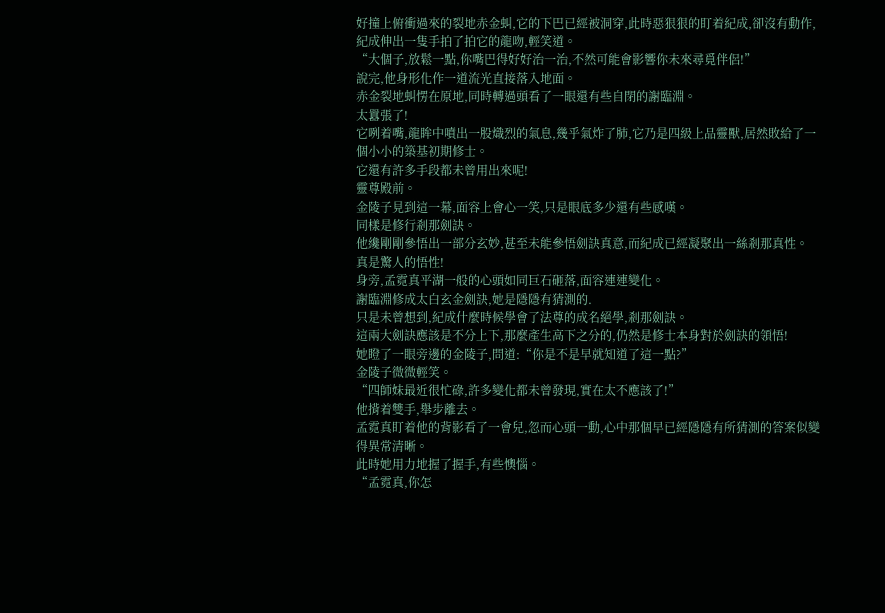好撞上俯衝過來的裂地赤金虯,它的下巴已經被洞穿,此時惡狠狠的盯着紀成,卻沒有動作,紀成伸出一隻手拍了拍它的龍吻,輕笑道。
“大個子,放鬆一點,你嘴巴得好好治一治,不然可能會影響你未來尋覓伴侶!”
說完,他身形化作一道流光直接落入地面。
赤金裂地虯愣在原地,同時轉過頭看了一眼還有些自閉的謝臨淵。
太囂張了!
它咧着嘴,龍眸中噴出一股熾烈的氣息,幾乎氣炸了肺,它乃是四級上品靈獸,居然敗給了一個小小的築基初期修士。
它還有許多手段都未曾用出來呢!
靈尊殿前。
金陵子見到這一幕,面容上會心一笑,只是眼底多少還有些感嘆。
同樣是修行剎那劍訣。
他纔剛剛參悟出一部分玄妙,甚至未能參悟劍訣真意,而紀成已經凝聚出一絲剎那真性。
真是驚人的悟性!
身旁,孟霓真平湖一般的心頭如同巨石砸落,面容連連變化。
謝臨淵修成太白玄金劍訣,她是隱隱有猜測的.
只是未曾想到,紀成什麼時候學會了法尊的成名絕學,剎那劍訣。
這兩大劍訣應該是不分上下,那麼產生高下之分的,仍然是修士本身對於劍訣的領悟!
她瞪了一眼旁邊的金陵子,問道:“你是不是早就知道了這一點?”
金陵子微微輕笑。
“四師妹最近很忙碌,許多變化都未曾發現,實在太不應該了!”
他揹着雙手,舉步離去。
孟霓真盯着他的背影看了一會兒,忽而心頭一動,心中那個早已經隱隱有所猜測的答案似變得異常清晰。
此時她用力地握了握手,有些懊惱。
“孟霓真,你怎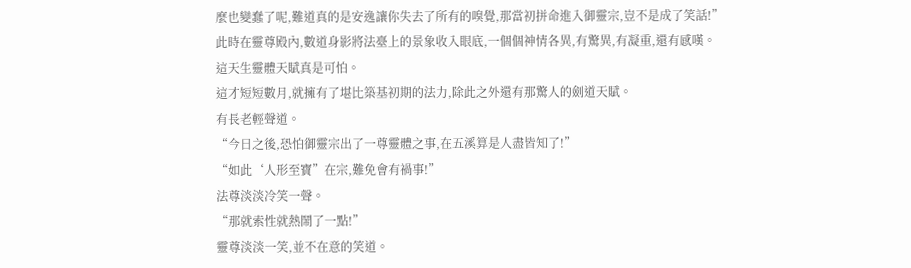麼也變蠢了呢,難道真的是安逸讓你失去了所有的嗅覺,那當初拼命進入御靈宗,豈不是成了笑話!”
此時在靈尊殿內,數道身影將法臺上的景象收入眼底,一個個神情各異,有驚異,有凝重,還有感嘆。
這天生靈體天賦真是可怕。
這才短短數月,就擁有了堪比築基初期的法力,除此之外還有那驚人的劍道天賦。
有長老輕聲道。
“今日之後,恐怕御靈宗出了一尊靈體之事,在五溪算是人盡皆知了!”
“如此‘人形至寶”在宗,難免會有禍事!”
法尊淡淡冷笑一聲。
“那就索性就熱鬧了一點!”
靈尊淡淡一笑,並不在意的笑道。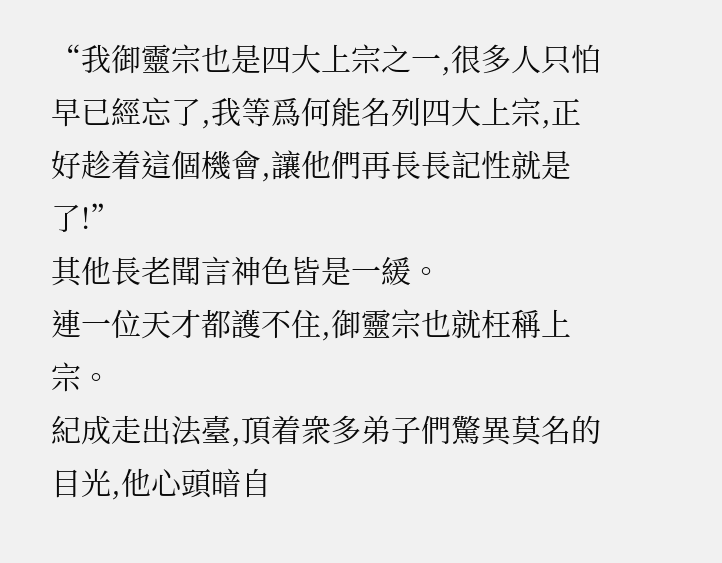“我御靈宗也是四大上宗之一,很多人只怕早已經忘了,我等爲何能名列四大上宗,正好趁着這個機會,讓他們再長長記性就是了!”
其他長老聞言神色皆是一緩。
連一位天才都護不住,御靈宗也就枉稱上宗。
紀成走出法臺,頂着衆多弟子們驚異莫名的目光,他心頭暗自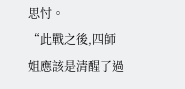思忖。
“此戰之後,四師姐應該是清醒了過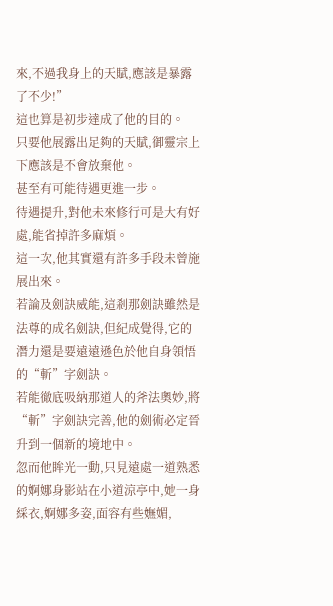來,不過我身上的天賦,應該是暴露了不少!”
這也算是初步達成了他的目的。
只要他展露出足夠的天賦,御靈宗上下應該是不會放棄他。
甚至有可能待遇更進一步。
待遇提升,對他未來修行可是大有好處,能省掉許多麻煩。
這一次,他其實還有許多手段未曾施展出來。
若論及劍訣威能,這剎那劍訣雖然是法尊的成名劍訣,但紀成覺得,它的潛力還是要遠遠遜色於他自身領悟的“斬”字劍訣。
若能徹底吸納那道人的斧法奧妙,將“斬”字劍訣完善,他的劍術必定晉升到一個新的境地中。
忽而他眸光一動,只見遠處一道熟悉的婀娜身影站在小道涼亭中,她一身綵衣,婀娜多姿,面容有些嫵媚,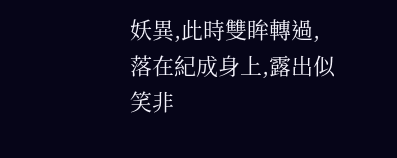妖異,此時雙眸轉過,落在紀成身上,露出似笑非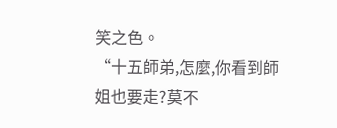笑之色。
“十五師弟,怎麼,你看到師姐也要走?莫不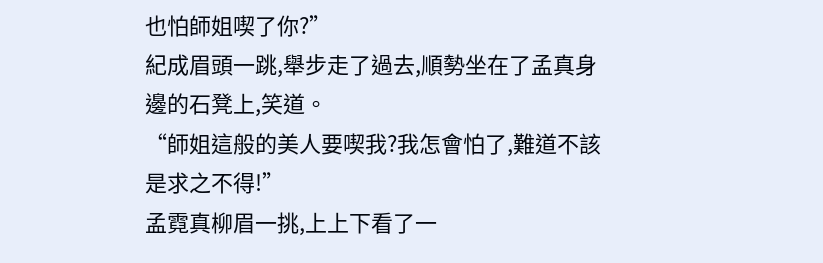也怕師姐喫了你?”
紀成眉頭一跳,舉步走了過去,順勢坐在了孟真身邊的石凳上,笑道。
“師姐這般的美人要喫我?我怎會怕了,難道不該是求之不得!”
孟霓真柳眉一挑,上上下看了一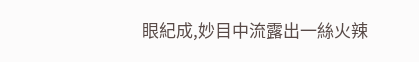眼紀成,妙目中流露出一絲火辣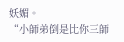妖媚。
“小師弟倒是比你三師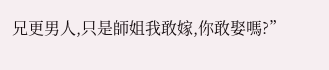兄更男人,只是師姐我敢嫁,你敢娶嗎?”